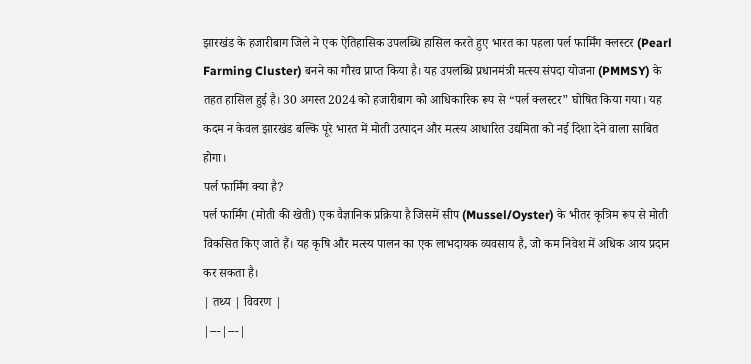झारखंड के हजारीबाग जिले ने एक ऐतिहासिक उपलब्धि हासिल करते हुए भारत का पहला पर्ल फार्मिंग क्लस्टर (Pearl Farming Cluster) बनने का गौरव प्राप्त किया है। यह उपलब्धि प्रधानमंत्री मत्स्य संपदा योजना (PMMSY) के तहत हासिल हुई है। 30 अगस्त 2024 को हजारीबाग को आधिकारिक रूप से “पर्ल क्लस्टर” घोषित किया गया। यह कदम न केवल झारखंड बल्कि पूरे भारत में मोती उत्पादन और मत्स्य आधारित उद्यमिता को नई दिशा देने वाला साबित होगा।
पर्ल फार्मिंग क्या है?
पर्ल फार्मिंग (मोती की खेती) एक वैज्ञानिक प्रक्रिया है जिसमें सीप (Mussel/Oyster) के भीतर कृत्रिम रूप से मोती विकसित किए जाते हैं। यह कृषि और मत्स्य पालन का एक लाभदायक व्यवसाय है, जो कम निवेश में अधिक आय प्रदान कर सकता है।
| तथ्य | विवरण |
|---|---|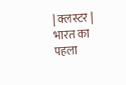| क्लस्टर | भारत का पहला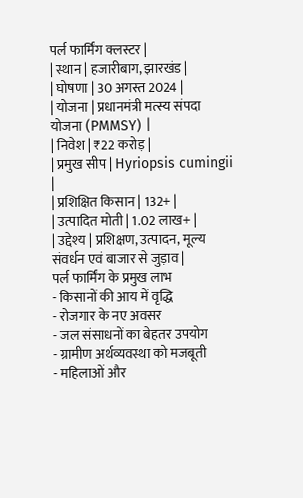पर्ल फार्मिंग क्लस्टर |
| स्थान | हजारीबाग, झारखंड |
| घोषणा | 30 अगस्त 2024 |
| योजना | प्रधानमंत्री मत्स्य संपदा योजना (PMMSY) |
| निवेश | ₹22 करोड़ |
| प्रमुख सीप | Hyriopsis cumingii |
| प्रशिक्षित किसान | 132+ |
| उत्पादित मोती | 1.02 लाख+ |
| उद्देश्य | प्रशिक्षण, उत्पादन, मूल्य संवर्धन एवं बाजार से जुड़ाव |
पर्ल फार्मिंग के प्रमुख लाभ
- किसानों की आय में वृद्धि
- रोजगार के नए अवसर
- जल संसाधनों का बेहतर उपयोग
- ग्रामीण अर्थव्यवस्था को मजबूती
- महिलाओं और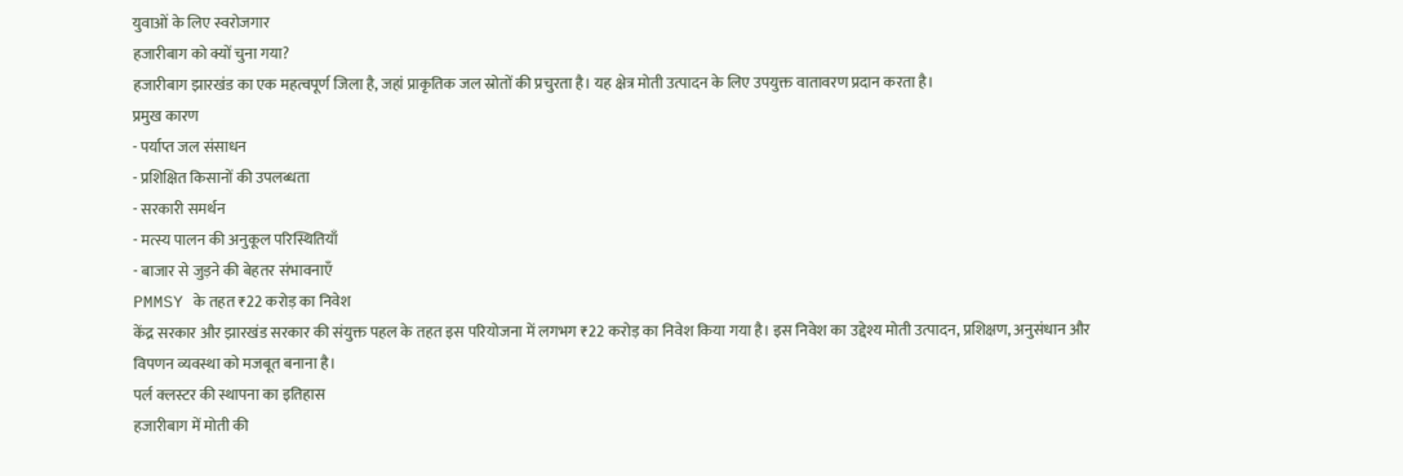युवाओं के लिए स्वरोजगार
हजारीबाग को क्यों चुना गया?
हजारीबाग झारखंड का एक महत्वपूर्ण जिला है, जहां प्राकृतिक जल स्रोतों की प्रचुरता है। यह क्षेत्र मोती उत्पादन के लिए उपयुक्त वातावरण प्रदान करता है।
प्रमुख कारण
- पर्याप्त जल संसाधन
- प्रशिक्षित किसानों की उपलब्धता
- सरकारी समर्थन
- मत्स्य पालन की अनुकूल परिस्थितियाँ
- बाजार से जुड़ने की बेहतर संभावनाएँ
PMMSY के तहत ₹22 करोड़ का निवेश
केंद्र सरकार और झारखंड सरकार की संयुक्त पहल के तहत इस परियोजना में लगभग ₹22 करोड़ का निवेश किया गया है। इस निवेश का उद्देश्य मोती उत्पादन, प्रशिक्षण, अनुसंधान और विपणन व्यवस्था को मजबूत बनाना है।
पर्ल क्लस्टर की स्थापना का इतिहास
हजारीबाग में मोती की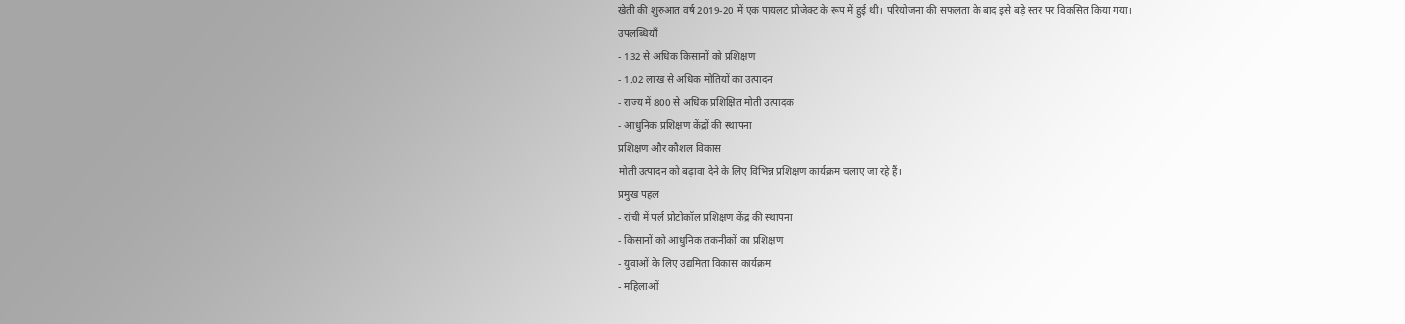खेती की शुरुआत वर्ष 2019-20 में एक पायलट प्रोजेक्ट के रूप में हुई थी। परियोजना की सफलता के बाद इसे बड़े स्तर पर विकसित किया गया।
उपलब्धियाँ
- 132 से अधिक किसानों को प्रशिक्षण
- 1.02 लाख से अधिक मोतियों का उत्पादन
- राज्य में 800 से अधिक प्रशिक्षित मोती उत्पादक
- आधुनिक प्रशिक्षण केंद्रों की स्थापना
प्रशिक्षण और कौशल विकास
मोती उत्पादन को बढ़ावा देने के लिए विभिन्न प्रशिक्षण कार्यक्रम चलाए जा रहे हैं।
प्रमुख पहल
- रांची में पर्ल प्रोटोकॉल प्रशिक्षण केंद्र की स्थापना
- किसानों को आधुनिक तकनीकों का प्रशिक्षण
- युवाओं के लिए उद्यमिता विकास कार्यक्रम
- महिलाओं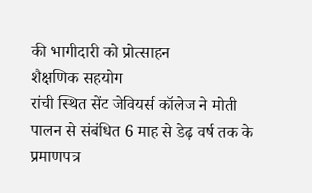की भागीदारी को प्रोत्साहन
शैक्षणिक सहयोग
रांची स्थित सेंट जेवियर्स कॉलेज ने मोती पालन से संबंधित 6 माह से डेढ़ वर्ष तक के प्रमाणपत्र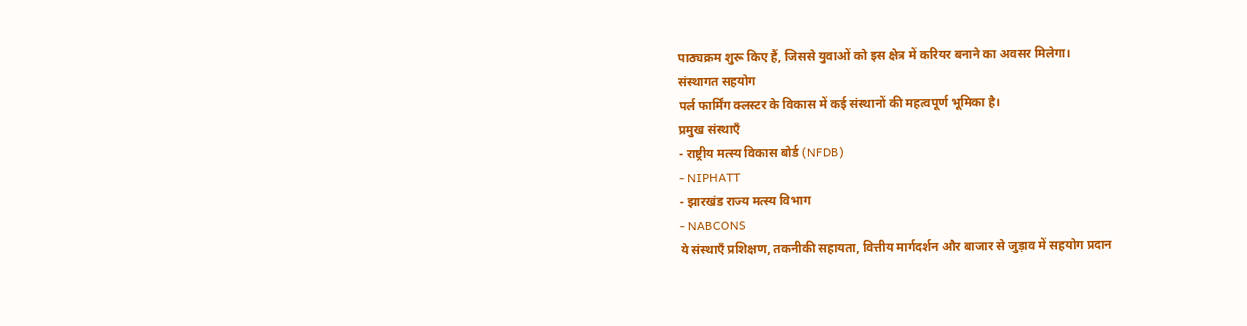पाठ्यक्रम शुरू किए हैं, जिससे युवाओं को इस क्षेत्र में करियर बनाने का अवसर मिलेगा।
संस्थागत सहयोग
पर्ल फार्मिंग क्लस्टर के विकास में कई संस्थानों की महत्वपूर्ण भूमिका है।
प्रमुख संस्थाएँ
- राष्ट्रीय मत्स्य विकास बोर्ड (NFDB)
- NIPHATT
- झारखंड राज्य मत्स्य विभाग
- NABCONS
ये संस्थाएँ प्रशिक्षण, तकनीकी सहायता, वित्तीय मार्गदर्शन और बाजार से जुड़ाव में सहयोग प्रदान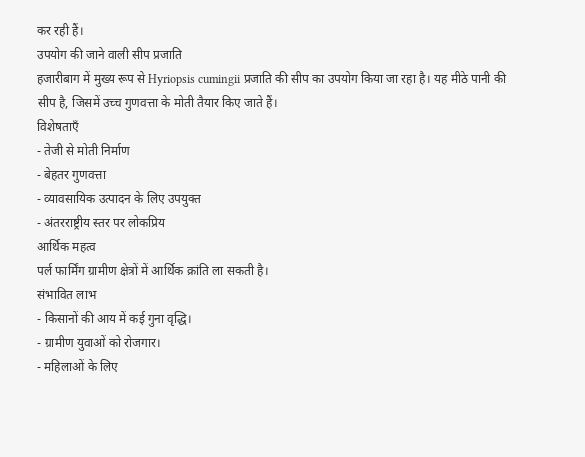कर रही हैं।
उपयोग की जाने वाली सीप प्रजाति
हजारीबाग में मुख्य रूप से Hyriopsis cumingii प्रजाति की सीप का उपयोग किया जा रहा है। यह मीठे पानी की सीप है, जिसमें उच्च गुणवत्ता के मोती तैयार किए जाते हैं।
विशेषताएँ
- तेजी से मोती निर्माण
- बेहतर गुणवत्ता
- व्यावसायिक उत्पादन के लिए उपयुक्त
- अंतरराष्ट्रीय स्तर पर लोकप्रिय
आर्थिक महत्व
पर्ल फार्मिंग ग्रामीण क्षेत्रों में आर्थिक क्रांति ला सकती है।
संभावित लाभ
- किसानों की आय में कई गुना वृद्धि।
- ग्रामीण युवाओं को रोजगार।
- महिलाओं के लिए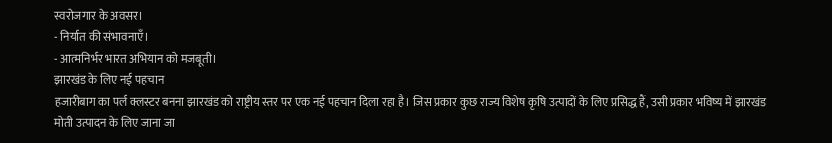स्वरोजगार के अवसर।
- निर्यात की संभावनाएँ।
- आत्मनिर्भर भारत अभियान को मजबूती।
झारखंड के लिए नई पहचान
हजारीबाग का पर्ल क्लस्टर बनना झारखंड को राष्ट्रीय स्तर पर एक नई पहचान दिला रहा है। जिस प्रकार कुछ राज्य विशेष कृषि उत्पादों के लिए प्रसिद्ध हैं, उसी प्रकार भविष्य में झारखंड मोती उत्पादन के लिए जाना जा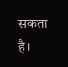सकता है।